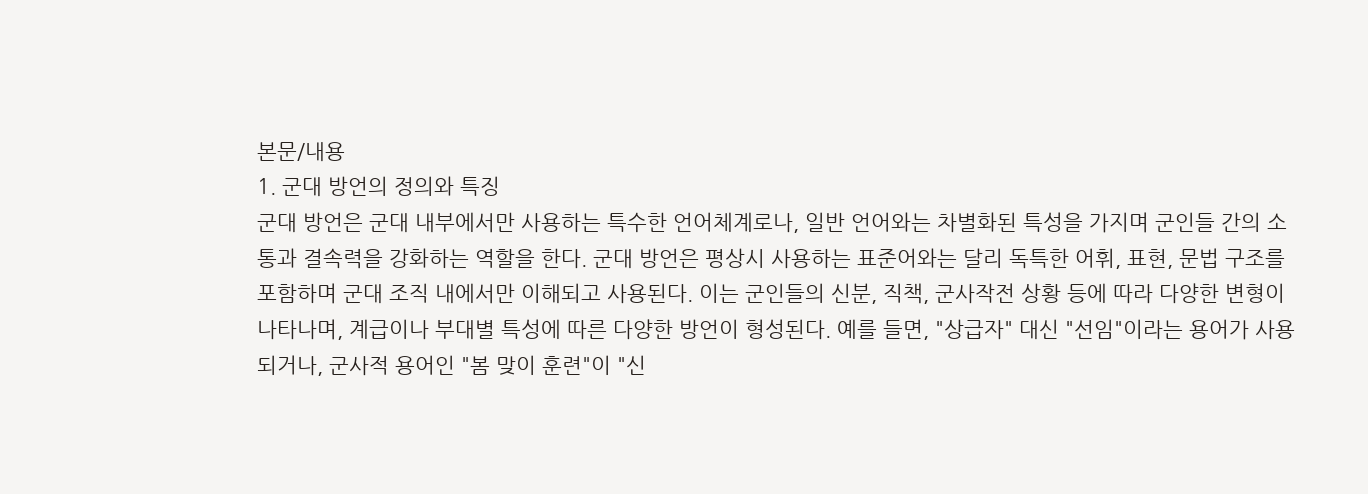본문/내용
1. 군대 방언의 정의와 특징
군대 방언은 군대 내부에서만 사용하는 특수한 언어체계로나, 일반 언어와는 차별화된 특성을 가지며 군인들 간의 소통과 결속력을 강화하는 역할을 한다. 군대 방언은 평상시 사용하는 표준어와는 달리 독특한 어휘, 표현, 문법 구조를 포함하며 군대 조직 내에서만 이해되고 사용된다. 이는 군인들의 신분, 직책, 군사작전 상황 등에 따라 다양한 변형이 나타나며, 계급이나 부대별 특성에 따른 다양한 방언이 형성된다. 예를 들면, "상급자" 대신 "선임"이라는 용어가 사용되거나, 군사적 용어인 "봄 맞이 훈련"이 "신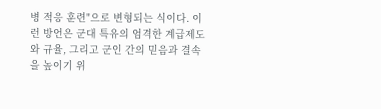병 적응 훈련"으로 변형되는 식이다. 이런 방언은 군대 특유의 엄격한 계급제도와 규율, 그리고 군인 간의 믿음과 결속을 높이기 위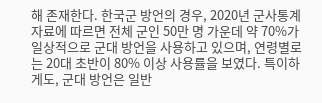해 존재한다. 한국군 방언의 경우, 2020년 군사통계자료에 따르면 전체 군인 50만 명 가운데 약 70%가 일상적으로 군대 방언을 사용하고 있으며, 연령별로는 20대 초반이 80% 이상 사용률을 보였다. 특이하게도, 군대 방언은 일반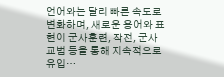언어와는 달리 빠른 속도로 변화하며, 새로운 용어와 표현이 군사훈련, 작전, 군사 교범 등을 통해 지속적으로 유입…